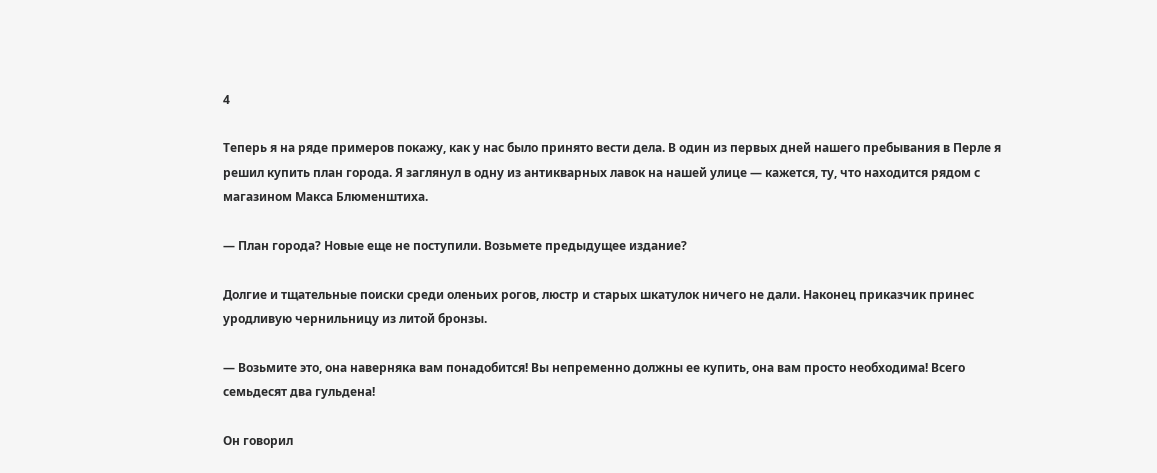4

Теперь я на ряде примеров покажу, как у нас было принято вести дела. В один из первых дней нашего пребывания в Перле я решил купить план города. Я заглянул в одну из антикварных лавок на нашей улице — кажется, ту, что находится рядом с магазином Макса Блюменштиха.

— План города? Новые еще не поступили. Возьмете предыдущее издание?

Долгие и тщательные поиски среди оленьих рогов, люстр и старых шкатулок ничего не дали. Наконец приказчик принес уродливую чернильницу из литой бронзы.

— Возьмите это, она наверняка вам понадобится! Вы непременно должны ее купить, она вам просто необходима! Всего семьдесят два гульдена!

Он говорил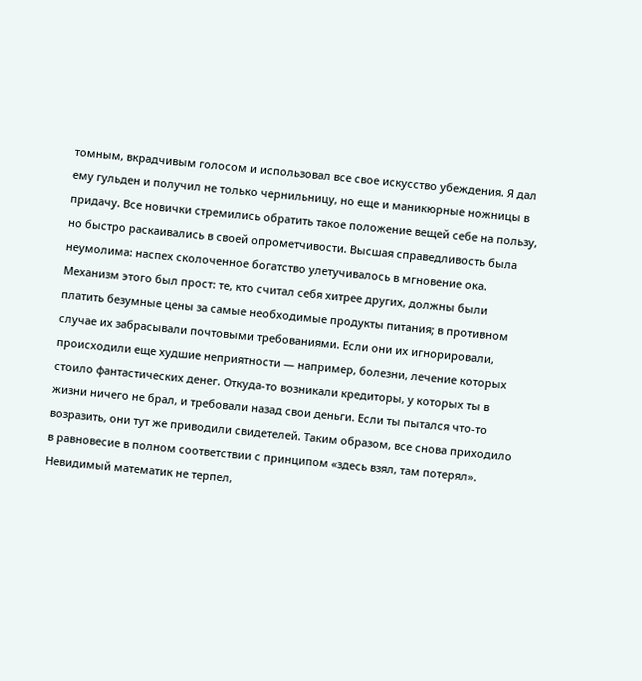томным, вкрадчивым голосом и использовал все свое искусство убеждения. Я дал ему гульден и получил не только чернильницу, но еще и маникюрные ножницы в придачу. Все новички стремились обратить такое положение вещей себе на пользу, но быстро раскаивались в своей опрометчивости. Высшая справедливость была неумолима: наспех сколоченное богатство улетучивалось в мгновение ока. Механизм этого был прост: те, кто считал себя хитрее других, должны были платить безумные цены за самые необходимые продукты питания; в противном случае их забрасывали почтовыми требованиями. Если они их игнорировали, происходили еще худшие неприятности — например, болезни, лечение которых стоило фантастических денег. Откуда-то возникали кредиторы, у которых ты в жизни ничего не брал, и требовали назад свои деньги. Если ты пытался что-то возразить, они тут же приводили свидетелей. Таким образом, все снова приходило в равновесие в полном соответствии с принципом «здесь взял, там потерял». Невидимый математик не терпел,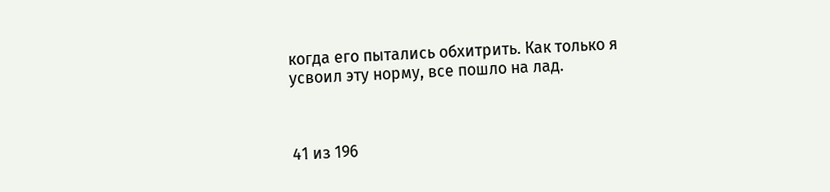когда его пытались обхитрить. Как только я усвоил эту норму, все пошло на лад.



41 из 196